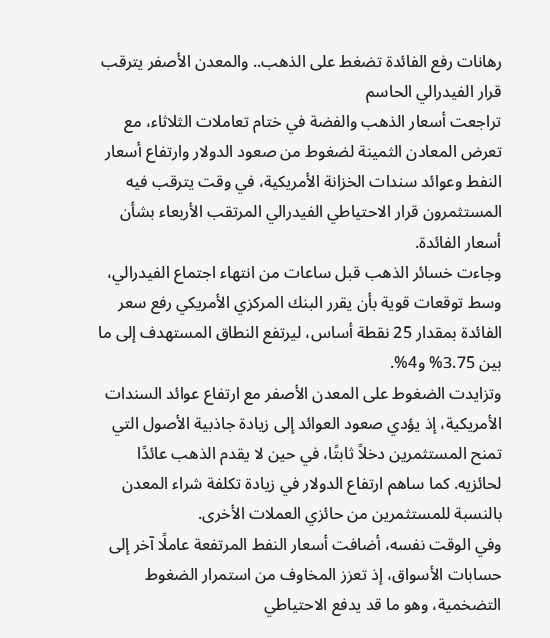رهانات رفع الفائدة تضغط على الذهب.. والمعدن الأصفر يترقب قرار الفيدرالي الحاسم
تراجعت أسعار الذهب والفضة في ختام تعاملات الثلاثاء، مع تعرض المعادن الثمينة لضغوط من صعود الدولار وارتفاع أسعار النفط وعوائد سندات الخزانة الأمريكية، في وقت يترقب فيه المستثمرون قرار الاحتياطي الفيدرالي المرتقب الأربعاء بشأن أسعار الفائدة.
وجاءت خسائر الذهب قبل ساعات من انتهاء اجتماع الفيدرالي، وسط توقعات قوية بأن يقرر البنك المركزي الأمريكي رفع سعر الفائدة بمقدار 25 نقطة أساس، ليرتفع النطاق المستهدف إلى ما بين 3.75% و4%.
وتزايدت الضغوط على المعدن الأصفر مع ارتفاع عوائد السندات الأمريكية، إذ يؤدي صعود العوائد إلى زيادة جاذبية الأصول التي تمنح المستثمرين دخلاً ثابتًا، في حين لا يقدم الذهب عائدًا لحائزيه. كما ساهم ارتفاع الدولار في زيادة تكلفة شراء المعدن بالنسبة للمستثمرين من حائزي العملات الأخرى.
وفي الوقت نفسه، أضافت أسعار النفط المرتفعة عاملًا آخر إلى حسابات الأسواق، إذ تعزز المخاوف من استمرار الضغوط التضخمية، وهو ما قد يدفع الاحتياطي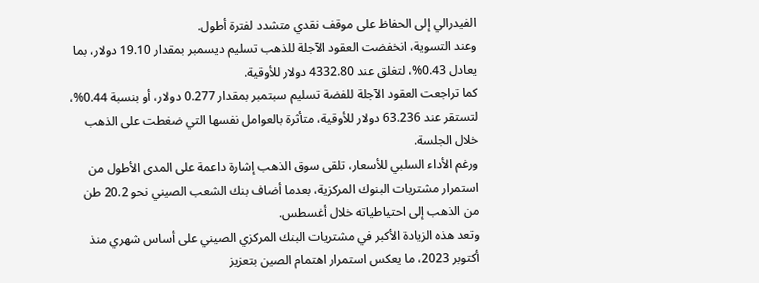الفيدرالي إلى الحفاظ على موقف نقدي متشدد لفترة أطول.
وعند التسوية، انخفضت العقود الآجلة للذهب تسليم ديسمبر بمقدار 19.10 دولار، بما يعادل 0.43%، لتغلق عند 4332.80 دولار للأوقية.
كما تراجعت العقود الآجلة للفضة تسليم سبتمبر بمقدار 0.277 دولار، أو بنسبة 0.44%، لتستقر عند 63.236 دولار للأوقية، متأثرة بالعوامل نفسها التي ضغطت على الذهب خلال الجلسة.
ورغم الأداء السلبي للأسعار، تلقى سوق الذهب إشارة داعمة على المدى الأطول من استمرار مشتريات البنوك المركزية، بعدما أضاف بنك الشعب الصيني نحو 20.2 طن من الذهب إلى احتياطياته خلال أغسطس.
وتعد هذه الزيادة الأكبر في مشتريات البنك المركزي الصيني على أساس شهري منذ أكتوبر 2023، ما يعكس استمرار اهتمام الصين بتعزيز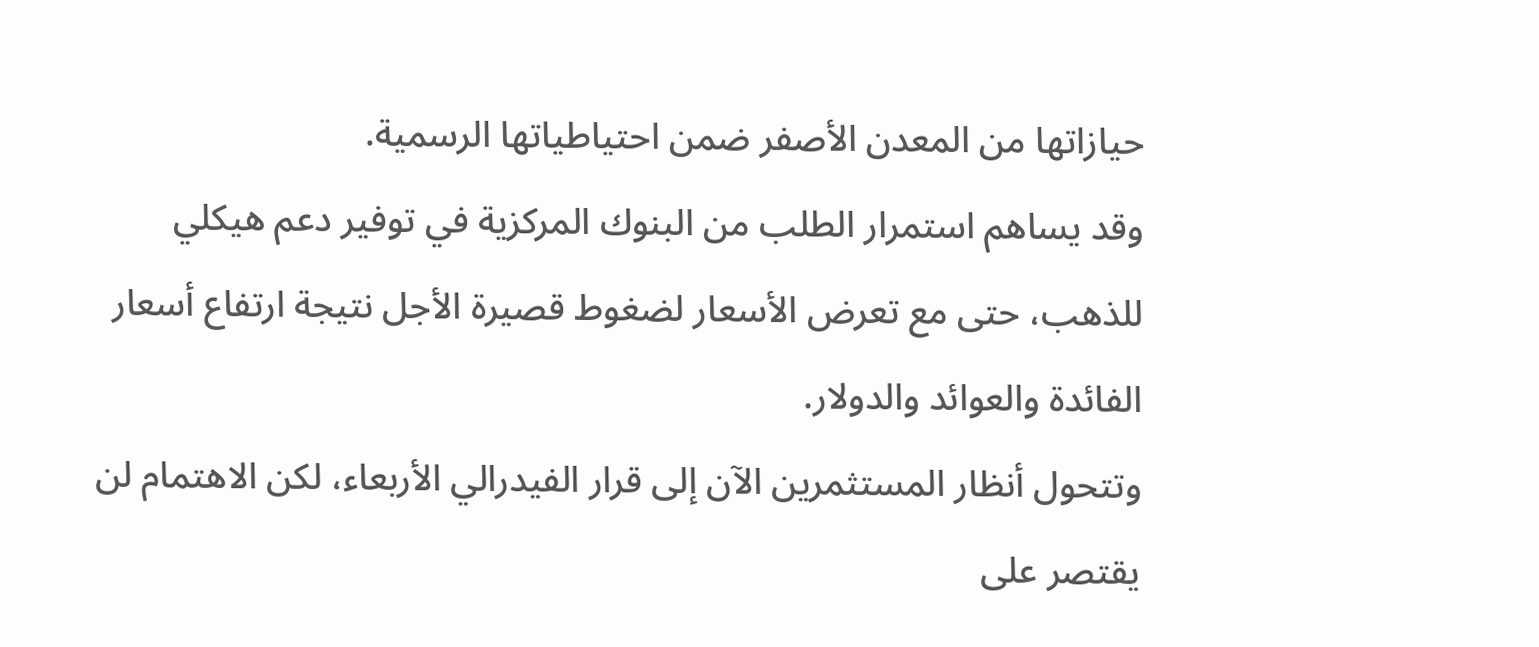حيازاتها من المعدن الأصفر ضمن احتياطياتها الرسمية.
وقد يساهم استمرار الطلب من البنوك المركزية في توفير دعم هيكلي للذهب، حتى مع تعرض الأسعار لضغوط قصيرة الأجل نتيجة ارتفاع أسعار الفائدة والعوائد والدولار.
وتتحول أنظار المستثمرين الآن إلى قرار الفيدرالي الأربعاء، لكن الاهتمام لن يقتصر على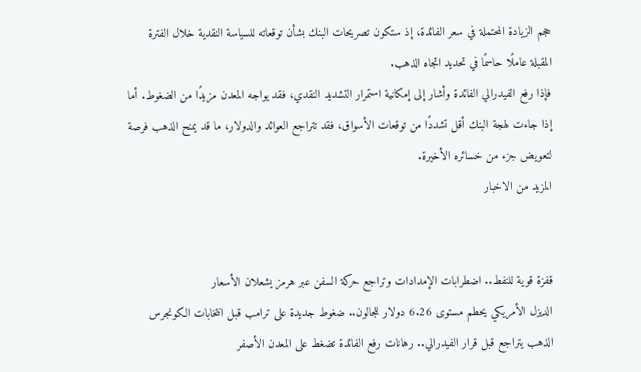حجم الزيادة المحتملة في سعر الفائدة، إذ ستكون تصريحات البنك بشأن توقعاته للسياسة النقدية خلال الفترة المقبلة عاملًا حاسمًا في تحديد اتجاه الذهب.
فإذا رفع الفيدرالي الفائدة وأشار إلى إمكانية استمرار التشديد النقدي، فقد يواجه المعدن مزيدًا من الضغوط. أما إذا جاءت لهجة البنك أقل تشددًا من توقعات الأسواق، فقد تتراجع العوائد والدولار، ما قد يمنح الذهب فرصة لتعويض جزء من خسائره الأخيرة.
المزيد من الاخبار


قفزة قوية للنفط.. اضطرابات الإمدادات وتراجع حركة السفن عبر هرمز يشعلان الأسعار
الديزل الأمريكي يحطم مستوى 6.26 دولار للجالون.. ضغوط جديدة على ترامب قبل انتخابات الكونجرس
الذهب يتراجع قبل قرار الفيدرالي.. رهانات رفع الفائدة تضغط على المعدن الأصفر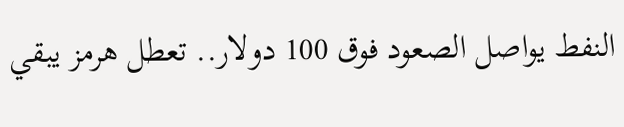النفط يواصل الصعود فوق 100 دولار.. تعطل هرمز يبقي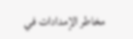مخاطر الإمدادات في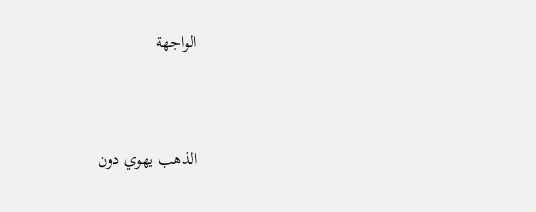الواجهة




الذهب يهوي دون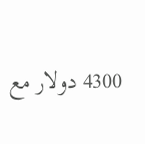4300 دولار مع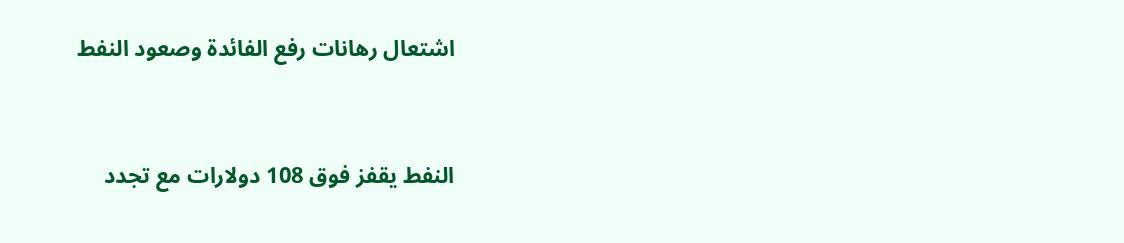اشتعال رهانات رفع الفائدة وصعود النفط


النفط يقفز فوق 108 دولارات مع تجدد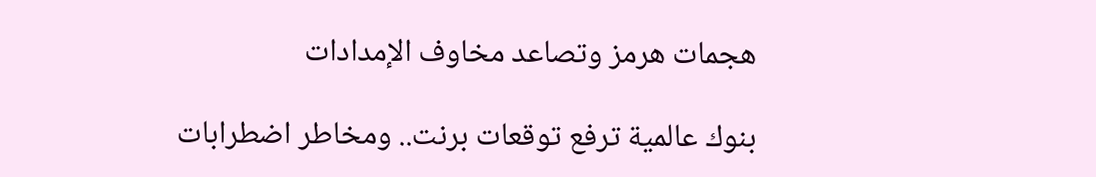هجمات هرمز وتصاعد مخاوف الإمدادات

بنوك عالمية ترفع توقعات برنت.. ومخاطر اضطرابات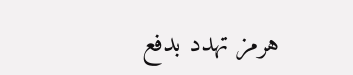هرمز تهدد بدفع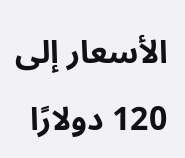الأسعار إلى 120 دولارًا